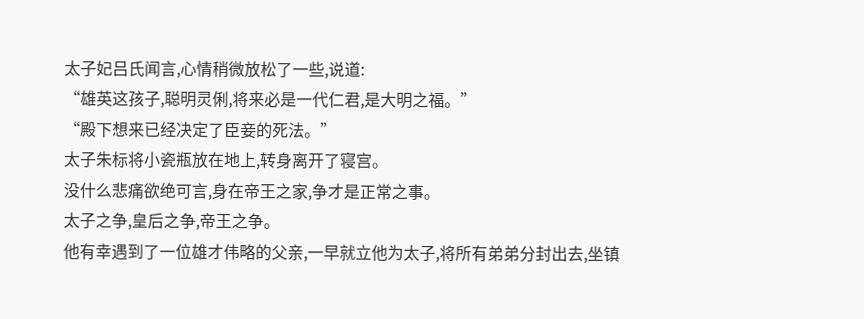太子妃吕氏闻言,心情稍微放松了一些,说道:
“雄英这孩子,聪明灵俐,将来必是一代仁君,是大明之福。”
“殿下想来已经决定了臣妾的死法。”
太子朱标将小瓷瓶放在地上,转身离开了寝宫。
没什么悲痛欲绝可言,身在帝王之家,争才是正常之事。
太子之争,皇后之争,帝王之争。
他有幸遇到了一位雄才伟略的父亲,一早就立他为太子,将所有弟弟分封出去,坐镇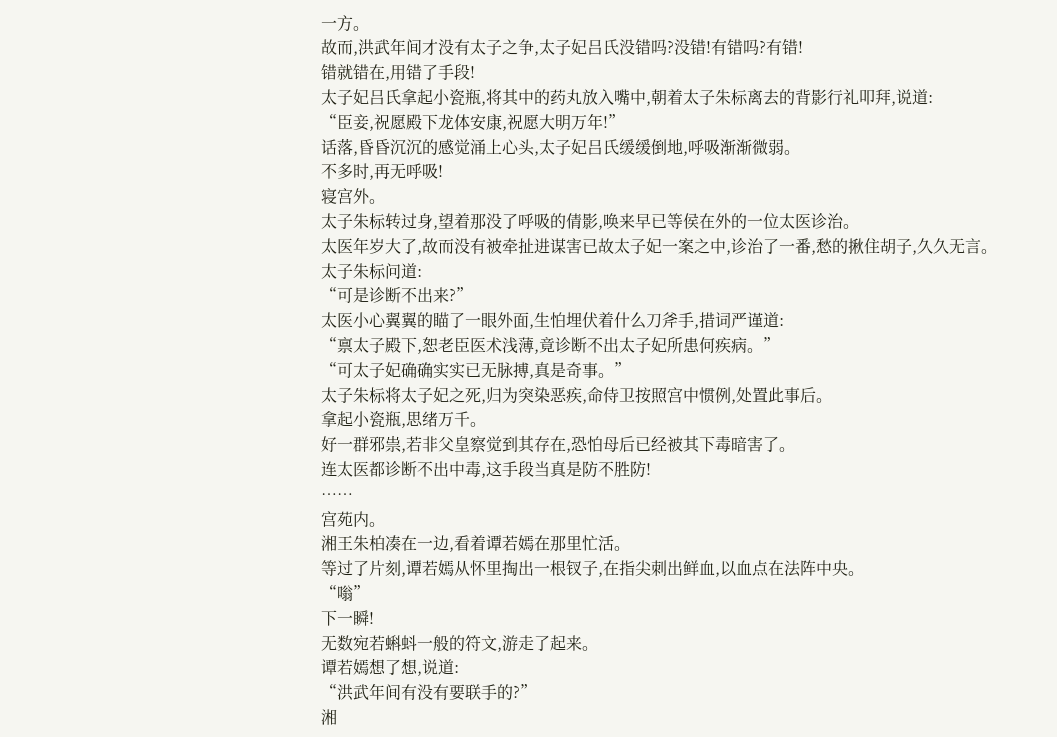一方。
故而,洪武年间才没有太子之争,太子妃吕氏没错吗?没错!有错吗?有错!
错就错在,用错了手段!
太子妃吕氏拿起小瓷瓶,将其中的药丸放入嘴中,朝着太子朱标离去的背影行礼叩拜,说道:
“臣妾,祝愿殿下龙体安康,祝愿大明万年!”
话落,昏昏沉沉的感觉涌上心头,太子妃吕氏缓缓倒地,呼吸渐渐微弱。
不多时,再无呼吸!
寝宫外。
太子朱标转过身,望着那没了呼吸的倩影,唤来早已等侯在外的一位太医诊治。
太医年岁大了,故而没有被牵扯进谋害已故太子妃一案之中,诊治了一番,愁的揪住胡子,久久无言。
太子朱标问道:
“可是诊断不出来?”
太医小心翼翼的瞄了一眼外面,生怕埋伏着什么刀斧手,措词严谨道:
“禀太子殿下,恕老臣医术浅薄,竟诊断不出太子妃所患何疾病。”
“可太子妃确确实实已无脉搏,真是奇事。”
太子朱标将太子妃之死,归为突染恶疾,命侍卫按照宫中惯例,处置此事后。
拿起小瓷瓶,思绪万千。
好一群邪祟,若非父皇察觉到其存在,恐怕母后已经被其下毒暗害了。
连太医都诊断不出中毒,这手段当真是防不胜防!
……
宫苑内。
湘王朱柏凑在一边,看着谭若嫣在那里忙活。
等过了片刻,谭若嫣从怀里掏出一根钗子,在指尖刺出鲜血,以血点在法阵中央。
“嗡”
下一瞬!
无数宛若蝌蚪一般的符文,游走了起来。
谭若嫣想了想,说道:
“洪武年间有没有要联手的?”
湘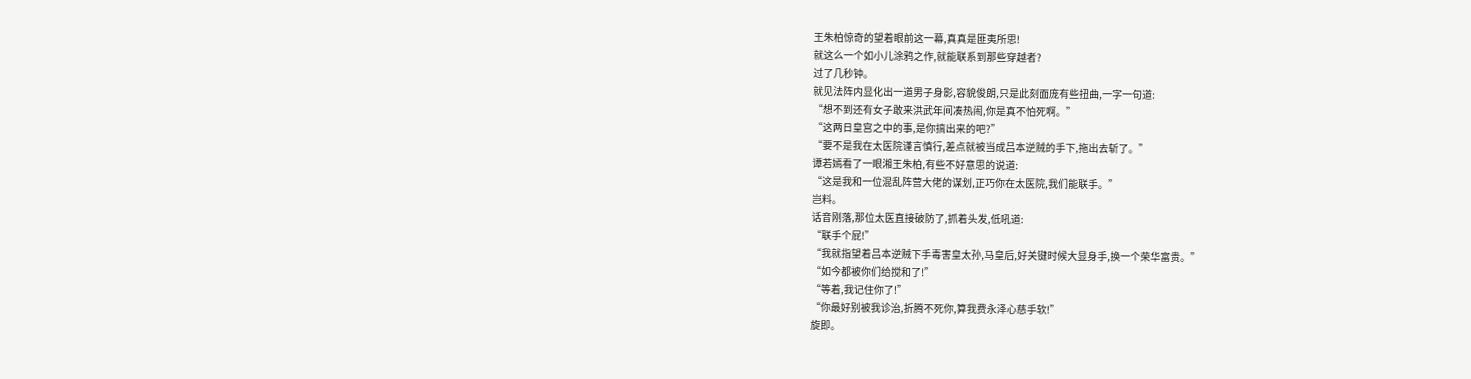王朱柏惊奇的望着眼前这一幕,真真是匪夷所思!
就这么一个如小儿涂鸦之作,就能联系到那些穿越者?
过了几秒钟。
就见法阵内显化出一道男子身影,容貌俊朗,只是此刻面庞有些扭曲,一字一句道:
“想不到还有女子敢来洪武年间凑热闹,你是真不怕死啊。”
“这两日皇宫之中的事,是你搞出来的吧?”
“要不是我在太医院谨言慎行,差点就被当成吕本逆贼的手下,拖出去斩了。”
谭若嫣看了一眼湘王朱柏,有些不好意思的说道:
“这是我和一位混乱阵营大佬的谋划,正巧你在太医院,我们能联手。”
岂料。
话音刚落,那位太医直接破防了,抓着头发,低吼道:
“联手个屁!”
“我就指望着吕本逆贼下手毒害皇太孙,马皇后,好关键时候大显身手,换一个荣华富贵。”
“如今都被你们给搅和了!”
“等着,我记住你了!”
“你最好别被我诊治,折腾不死你,算我费永泽心慈手软!”
旋即。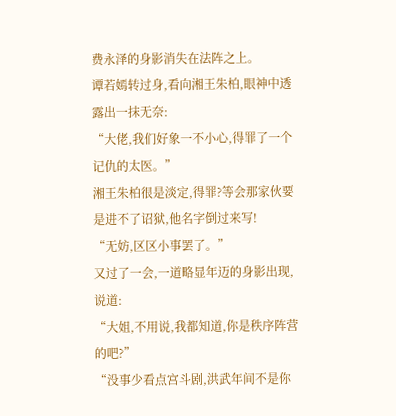费永泽的身影消失在法阵之上。
谭若嫣转过身,看向湘王朱柏,眼神中透露出一抹无奈:
“大佬,我们好象一不小心,得罪了一个记仇的太医。”
湘王朱柏很是淡定,得罪?等会那家伙要是进不了诏狱,他名字倒过来写!
“无妨,区区小事罢了。”
又过了一会,一道略显年迈的身影出现,说道:
“大姐,不用说,我都知道,你是秩序阵营的吧?”
“没事少看点宫斗剧,洪武年间不是你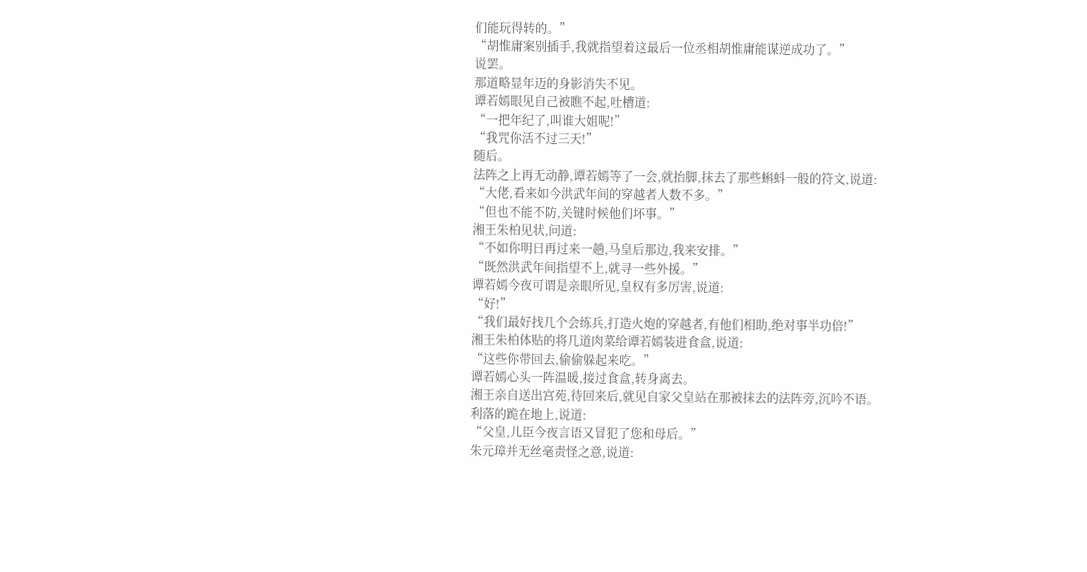们能玩得转的。”
“胡惟庸案别插手,我就指望着这最后一位丞相胡惟庸能谋逆成功了。”
说罢。
那道略显年迈的身影消失不见。
谭若嫣眼见自己被瞧不起,吐槽道:
“一把年纪了,叫谁大姐呢!”
“我咒你活不过三天!”
随后。
法阵之上再无动静,谭若嫣等了一会,就抬脚,抹去了那些蝌蚪一般的符文,说道:
“大佬,看来如今洪武年间的穿越者人数不多。”
“但也不能不防,关键时候他们坏事。”
湘王朱柏见状,问道:
“不如你明日再过来一趟,马皇后那边,我来安排。”
“既然洪武年间指望不上,就寻一些外援。”
谭若嫣今夜可谓是亲眼所见,皇权有多厉害,说道:
“好!”
“我们最好找几个会练兵,打造火炮的穿越者,有他们相助,绝对事半功倍!”
湘王朱柏体贴的将几道肉菜给谭若嫣装进食盒,说道:
“这些你带回去,偷偷躲起来吃。”
谭若嫣心头一阵温暖,接过食盒,转身离去。
湘王亲自送出宫苑,待回来后,就见自家父皇站在那被抹去的法阵旁,沉吟不语。
利落的跪在地上,说道:
“父皇,儿臣今夜言语又冒犯了您和母后。”
朱元璋并无丝毫责怪之意,说道: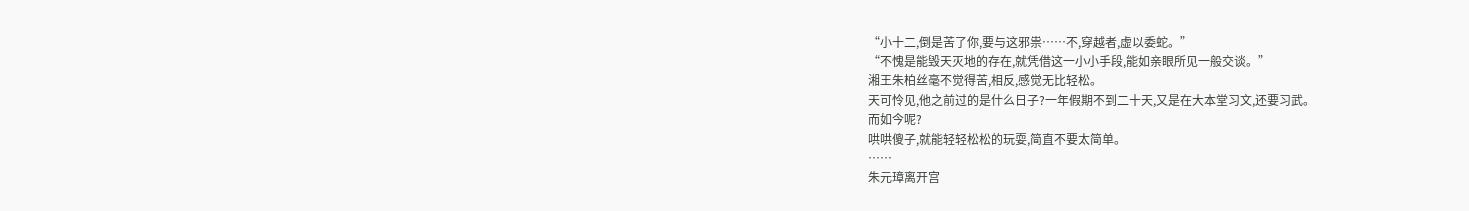“小十二,倒是苦了你,要与这邪祟……不,穿越者,虚以委蛇。”
“不愧是能毁天灭地的存在,就凭借这一小小手段,能如亲眼所见一般交谈。”
湘王朱柏丝毫不觉得苦,相反,感觉无比轻松。
天可怜见,他之前过的是什么日子?一年假期不到二十天,又是在大本堂习文,还要习武。
而如今呢?
哄哄傻子,就能轻轻松松的玩耍,简直不要太简单。
……
朱元璋离开宫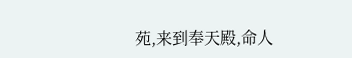苑,来到奉天殿,命人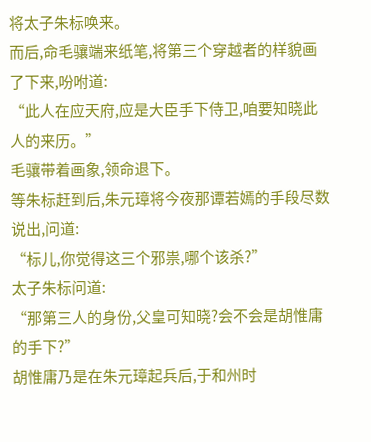将太子朱标唤来。
而后,命毛骧端来纸笔,将第三个穿越者的样貌画了下来,吩咐道:
“此人在应天府,应是大臣手下侍卫,咱要知晓此人的来历。”
毛骧带着画象,领命退下。
等朱标赶到后,朱元璋将今夜那谭若嫣的手段尽数说出,问道:
“标儿,你觉得这三个邪祟,哪个该杀?”
太子朱标问道:
“那第三人的身份,父皇可知晓?会不会是胡惟庸的手下?”
胡惟庸乃是在朱元璋起兵后,于和州时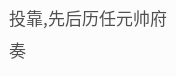投靠,先后历任元帅府奏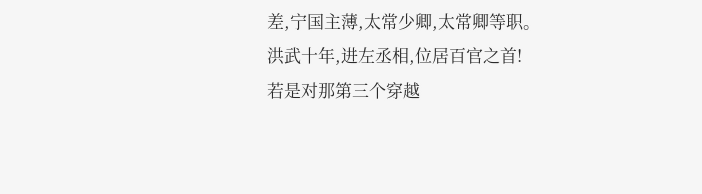差,宁国主薄,太常少卿,太常卿等职。
洪武十年,进左丞相,位居百官之首!
若是对那第三个穿越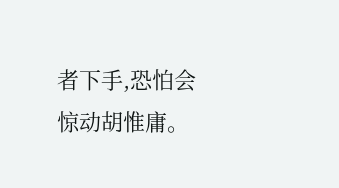者下手,恐怕会惊动胡惟庸。